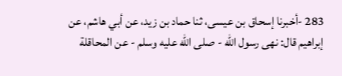283 -أخبرنا إسحاق بن عيسى، ثنا حماد بن زيد، عن أبي هاشم، عن إبراهيم قال: نهى رسول الله - صلى الله عليه وسلم - عن المحاقلة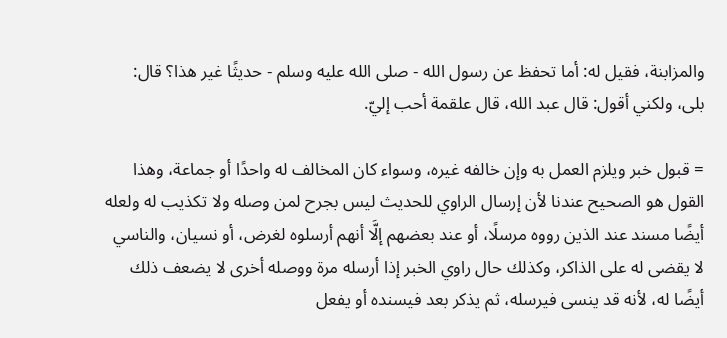والمزابنة، فقيل له: أما تحفظ عن رسول الله - صلى الله عليه وسلم - حديثًا غير هذا؟ قال: بلى، ولكني أقول: قال عبد الله، قال علقمة أحب إليّ.

= قبول خبر ويلزم العمل به وإن خالفه غيره، وسواء كان المخالف له واحدًا أو جماعة، وهذا القول هو الصحيح عندنا لأن إرسال الراوي للحديث ليس بجرح لمن وصله ولا تكذيب له ولعله أيضًا مسند عند الذين رووه مرسلًا، أو عند بعضهم إلَّا أنهم أرسلوه لغرض، أو نسيان، والناسي لا يقضى له على الذاكر، وكذلك حال راوي الخبر إذا أرسله مرة ووصله أخرى لا يضعف ذلك أيضًا له، لأنه قد ينسى فيرسله، ثم يذكر بعد فيسنده أو يفعل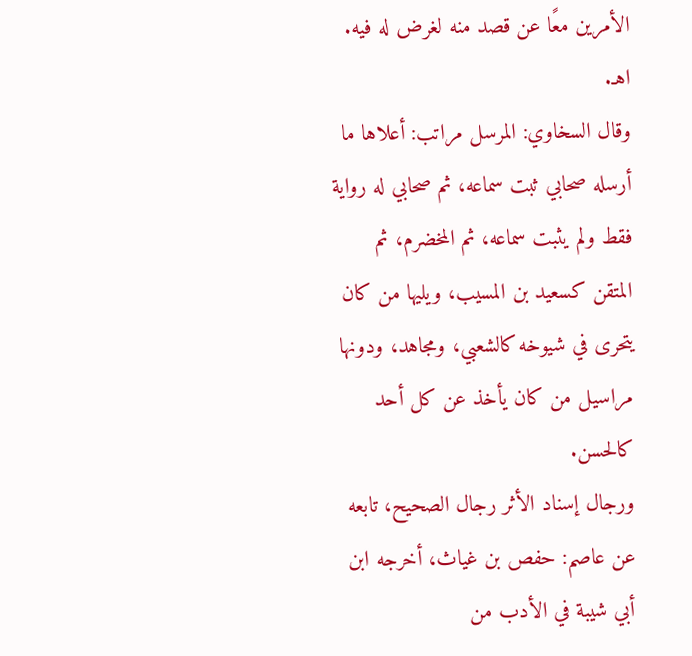الأمرين معًا عن قصد منه لغرض له فيه. اهـ.
وقال السخاوي: المرسل مراتب: أعلاها ما أرسله صحابي ثبت سماعه، ثم صحابي له رواية فقط ولم يثبت سماعه، ثم المخضرم، ثم المتقن كسعيد بن المسيب، ويليها من كان يتحرى في شيوخه كالشعبي، ومجاهد، ودونها مراسيل من كان يأخذ عن كل أحد كالحسن.
ورجال إسناد الأثر رجال الصحيح، تابعه عن عاصم: حفص بن غياث، أخرجه ابن أبي شيبة في الأدب من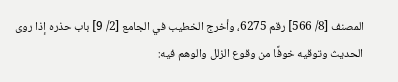المصنف [8/ 566] رقم 6275، وأخرج الخطيب في الجامع [2/ 9] باب حذره إذا روى الحديث وتوقيه خوفًا من وقوع الزلل والوهم فيه: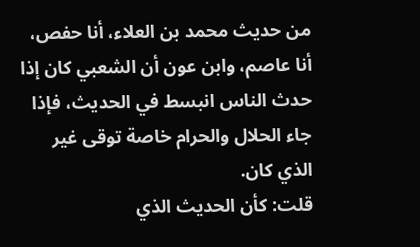من حديث محمد بن العلاء، أنا حفص، أنا عاصم، وابن عون أن الشعبي كان إذا حدث الناس انبسط في الحديث، فإذا جاء الحلال والحرام خاصة توقى غير الذي كان.
قلت: كأن الحديث الذي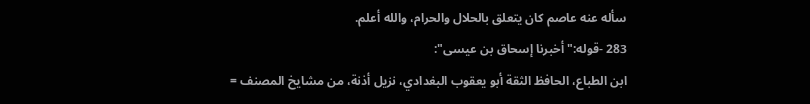سأله عنه عاصم كان يتعلق بالحلال والحرام، والله أعلم.
283 -قوله:"أخبرنا إسحاق بن عيسى":
ابن الطباع، الحافظ الثقة أبو يعقوب البغدادي، نزيل أذنة، من مشايخ المصنف =